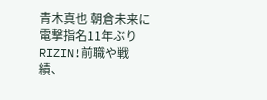青木真也 朝倉未来に電撃指名11年ぶりRIZIN!前職や戦績、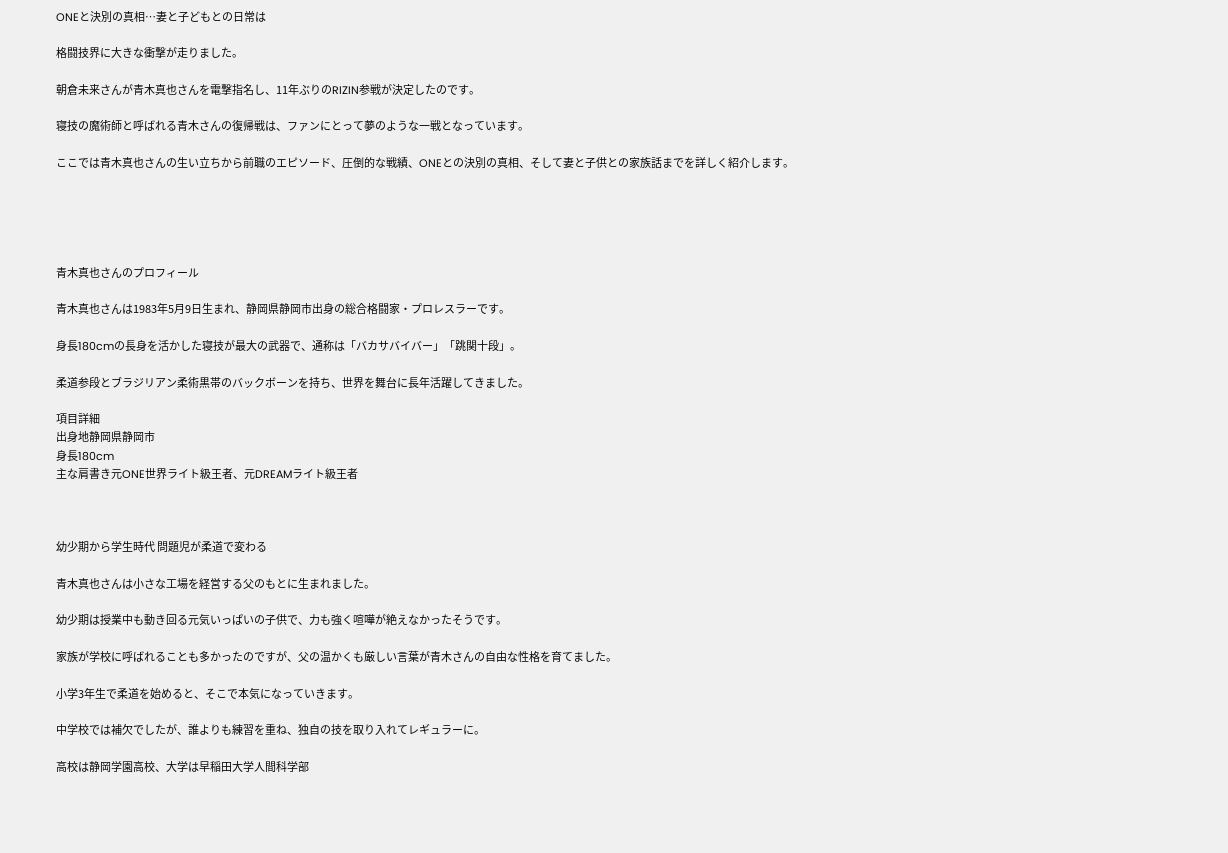ONEと決別の真相…妻と子どもとの日常は

格闘技界に大きな衝撃が走りました。

朝倉未来さんが青木真也さんを電撃指名し、11年ぶりのRIZIN参戦が決定したのです。

寝技の魔術師と呼ばれる青木さんの復帰戦は、ファンにとって夢のような一戦となっています。

ここでは青木真也さんの生い立ちから前職のエピソード、圧倒的な戦績、ONEとの決別の真相、そして妻と子供との家族話までを詳しく紹介します。





青木真也さんのプロフィール

青木真也さんは1983年5月9日生まれ、静岡県静岡市出身の総合格闘家・プロレスラーです。

身長180cmの長身を活かした寝技が最大の武器で、通称は「バカサバイバー」「跳関十段」。

柔道参段とブラジリアン柔術黒帯のバックボーンを持ち、世界を舞台に長年活躍してきました。

項目詳細
出身地静岡県静岡市
身長180cm
主な肩書き元ONE世界ライト級王者、元DREAMライト級王者



幼少期から学生時代 問題児が柔道で変わる

青木真也さんは小さな工場を経営する父のもとに生まれました。

幼少期は授業中も動き回る元気いっぱいの子供で、力も強く喧嘩が絶えなかったそうです。

家族が学校に呼ばれることも多かったのですが、父の温かくも厳しい言葉が青木さんの自由な性格を育てました。

小学3年生で柔道を始めると、そこで本気になっていきます。

中学校では補欠でしたが、誰よりも練習を重ね、独自の技を取り入れてレギュラーに。

高校は静岡学園高校、大学は早稲田大学人間科学部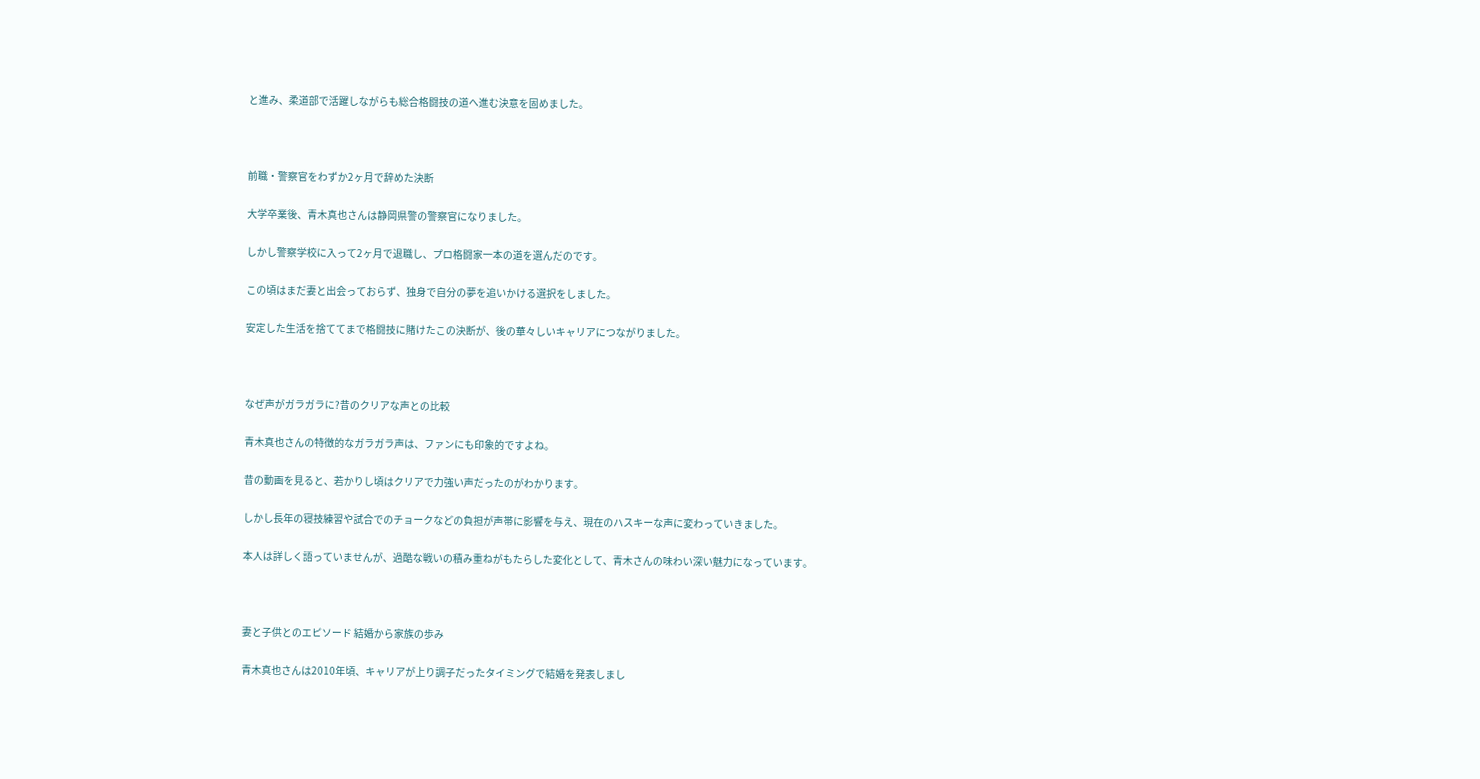と進み、柔道部で活躍しながらも総合格闘技の道へ進む決意を固めました。



前職・警察官をわずか2ヶ月で辞めた決断

大学卒業後、青木真也さんは静岡県警の警察官になりました。

しかし警察学校に入って2ヶ月で退職し、プロ格闘家一本の道を選んだのです。

この頃はまだ妻と出会っておらず、独身で自分の夢を追いかける選択をしました。

安定した生活を捨ててまで格闘技に賭けたこの決断が、後の華々しいキャリアにつながりました。



なぜ声がガラガラに?昔のクリアな声との比較

青木真也さんの特徴的なガラガラ声は、ファンにも印象的ですよね。

昔の動画を見ると、若かりし頃はクリアで力強い声だったのがわかります。

しかし長年の寝技練習や試合でのチョークなどの負担が声帯に影響を与え、現在のハスキーな声に変わっていきました。

本人は詳しく語っていませんが、過酷な戦いの積み重ねがもたらした変化として、青木さんの味わい深い魅力になっています。



妻と子供とのエピソード 結婚から家族の歩み

青木真也さんは2010年頃、キャリアが上り調子だったタイミングで結婚を発表しまし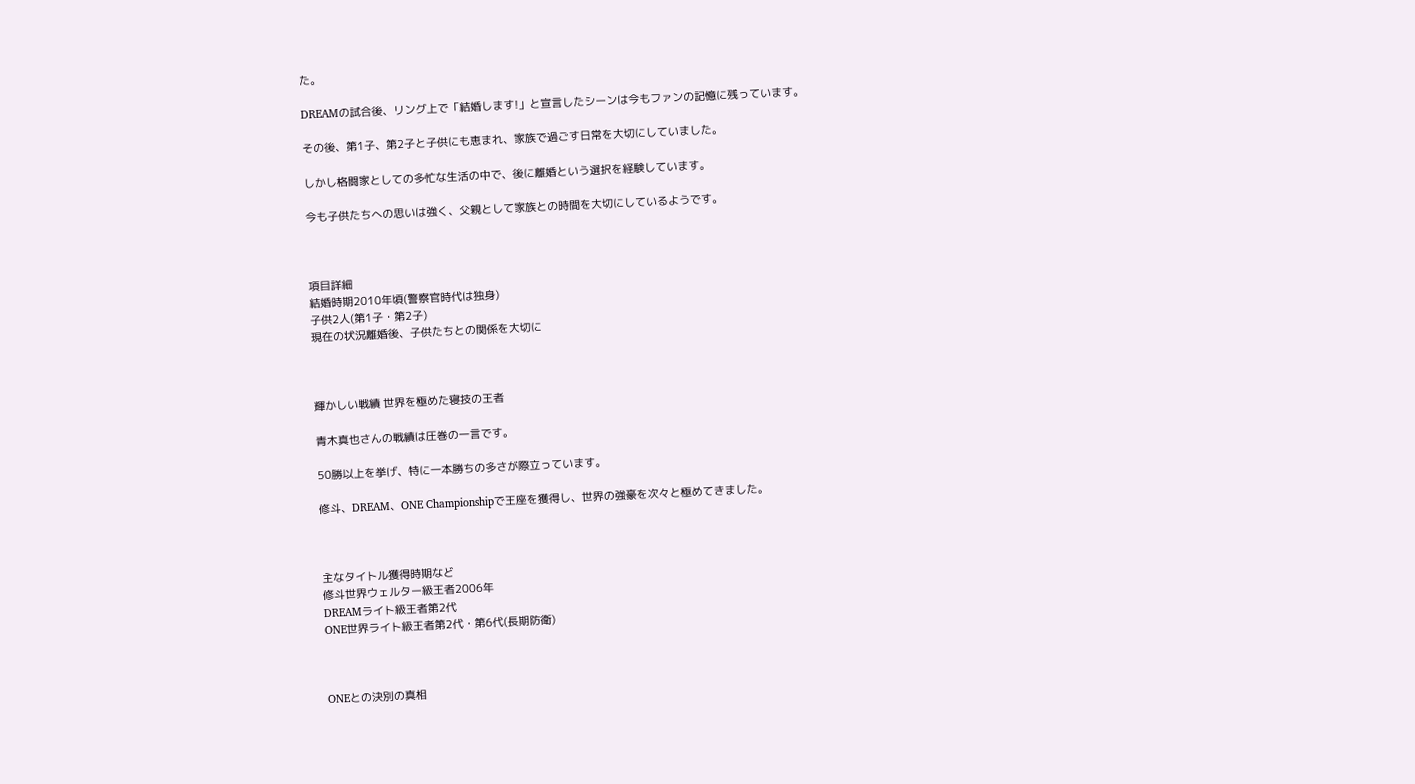た。

DREAMの試合後、リング上で「結婚します!」と宣言したシーンは今もファンの記憶に残っています。

その後、第1子、第2子と子供にも恵まれ、家族で過ごす日常を大切にしていました。

しかし格闘家としての多忙な生活の中で、後に離婚という選択を経験しています。

今も子供たちへの思いは強く、父親として家族との時間を大切にしているようです。



項目詳細
結婚時期2010年頃(警察官時代は独身)
子供2人(第1子・第2子)
現在の状況離婚後、子供たちとの関係を大切に



輝かしい戦績 世界を極めた寝技の王者

青木真也さんの戦績は圧巻の一言です。

50勝以上を挙げ、特に一本勝ちの多さが際立っています。

修斗、DREAM、ONE Championshipで王座を獲得し、世界の強豪を次々と極めてきました。



主なタイトル獲得時期など
修斗世界ウェルター級王者2006年
DREAMライト級王者第2代
ONE世界ライト級王者第2代・第6代(長期防衛)



ONEとの決別の真相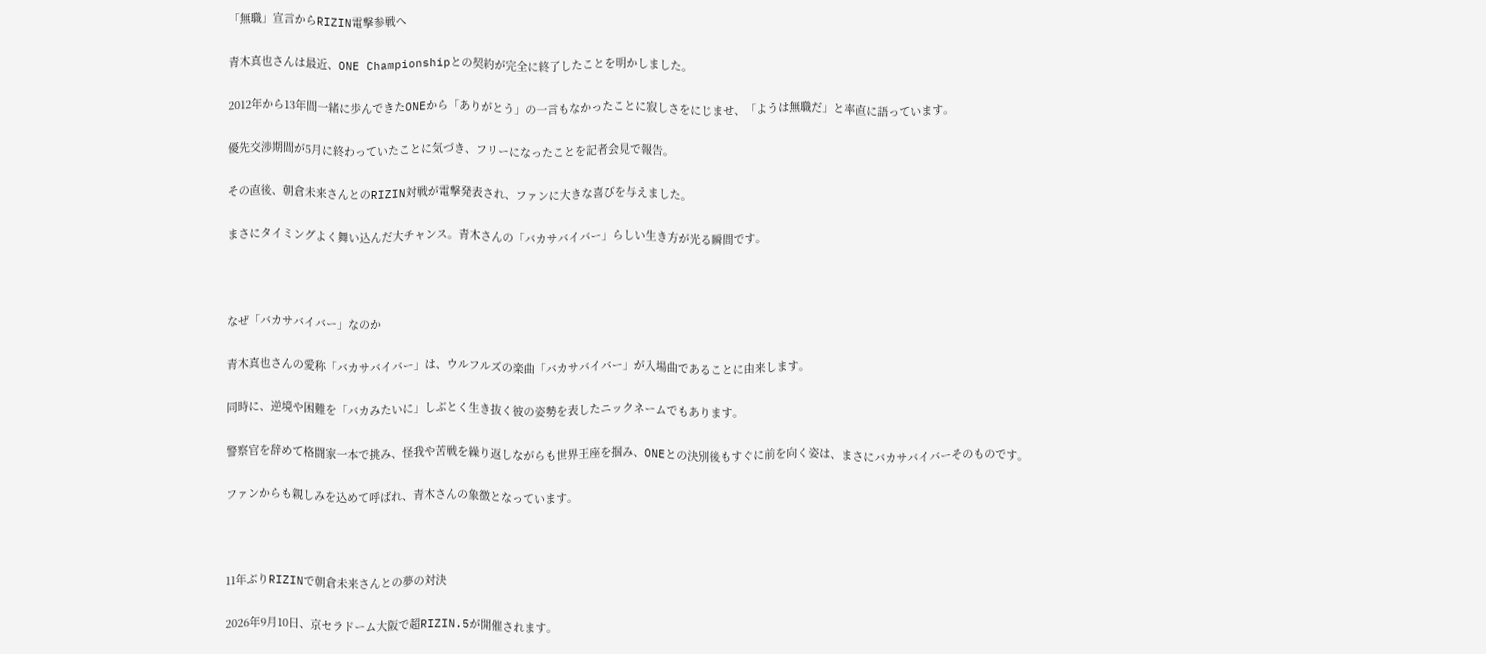「無職」宣言からRIZIN電撃参戦へ

青木真也さんは最近、ONE Championshipとの契約が完全に終了したことを明かしました。

2012年から13年間一緒に歩んできたONEから「ありがとう」の一言もなかったことに寂しさをにじませ、「ようは無職だ」と率直に語っています。

優先交渉期間が5月に終わっていたことに気づき、フリーになったことを記者会見で報告。

その直後、朝倉未来さんとのRIZIN対戦が電撃発表され、ファンに大きな喜びを与えました。

まさにタイミングよく舞い込んだ大チャンス。青木さんの「バカサバイバー」らしい生き方が光る瞬間です。



なぜ「バカサバイバー」なのか

青木真也さんの愛称「バカサバイバー」は、ウルフルズの楽曲「バカサバイバー」が入場曲であることに由来します。

同時に、逆境や困難を「バカみたいに」しぶとく生き抜く彼の姿勢を表したニックネームでもあります。

警察官を辞めて格闘家一本で挑み、怪我や苦戦を繰り返しながらも世界王座を掴み、ONEとの決別後もすぐに前を向く姿は、まさにバカサバイバーそのものです。

ファンからも親しみを込めて呼ばれ、青木さんの象徴となっています。



11年ぶりRIZINで朝倉未来さんとの夢の対決

2026年9月10日、京セラドーム大阪で超RIZIN.5が開催されます。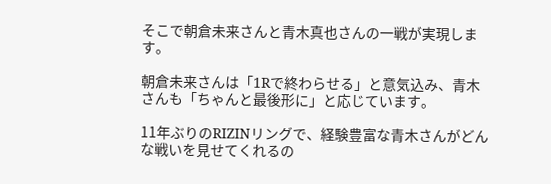そこで朝倉未来さんと青木真也さんの一戦が実現します。

朝倉未来さんは「1Rで終わらせる」と意気込み、青木さんも「ちゃんと最後形に」と応じています。

11年ぶりのRIZINリングで、経験豊富な青木さんがどんな戦いを見せてくれるの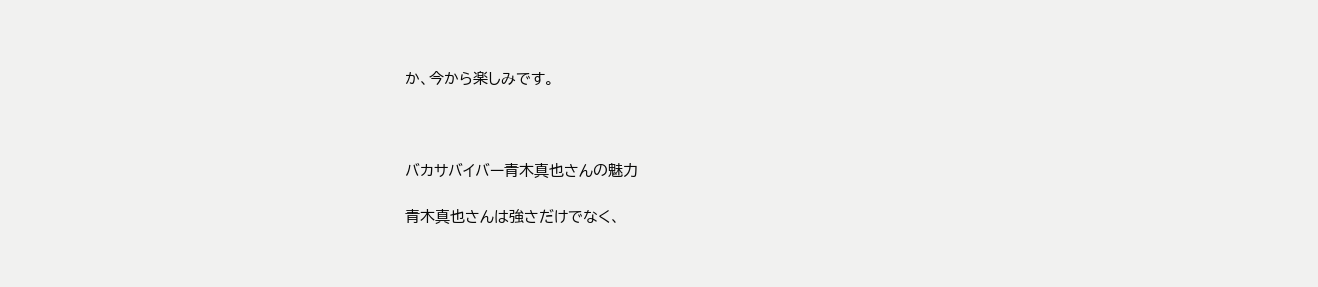か、今から楽しみです。



バカサバイバー青木真也さんの魅力

青木真也さんは強さだけでなく、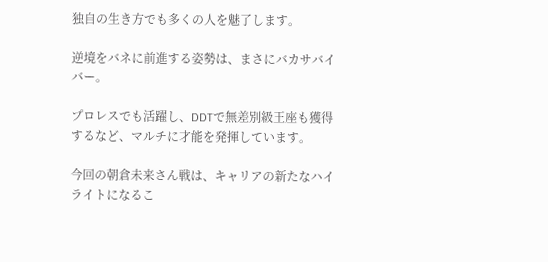独自の生き方でも多くの人を魅了します。

逆境をバネに前進する姿勢は、まさにバカサバイバー。

プロレスでも活躍し、DDTで無差別級王座も獲得するなど、マルチに才能を発揮しています。

今回の朝倉未来さん戦は、キャリアの新たなハイライトになるこ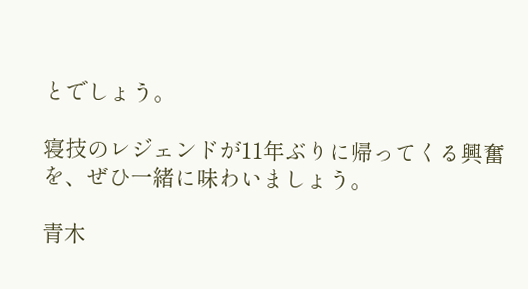とでしょう。

寝技のレジェンドが11年ぶりに帰ってくる興奮を、ぜひ一緒に味わいましょう。

青木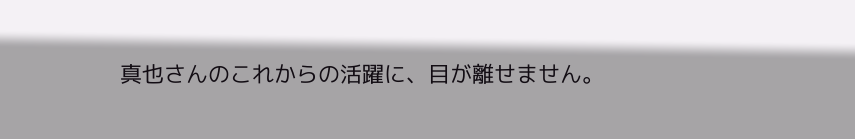真也さんのこれからの活躍に、目が離せません。